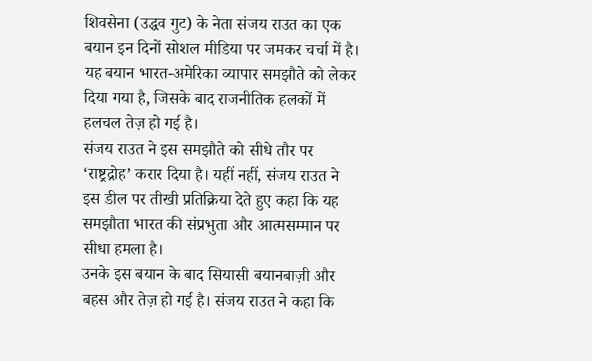शिवसेना (उद्धव गुट) के नेता संजय राउत का एक बयान इन दिनों सोशल मीडिया पर जमकर चर्चा में है। यह बयान भारत-अमेरिका व्यापार समझौते को लेकर दिया गया है, जिसके बाद राजनीतिक हलकों में हलचल तेज़ हो गई है।
संजय राउत ने इस समझौते को सीधे तौर पर ‘राष्ट्रद्रोह’ करार दिया है। यहीं नहीं, संजय राउत ने इस डील पर तीखी प्रतिक्रिया देते हुए कहा कि यह समझौता भारत की संप्रभुता और आत्मसम्मान पर सीधा हमला है।
उनके इस बयान के बाद सियासी बयानबाज़ी और बहस और तेज़ हो गई है। संजय राउत ने कहा कि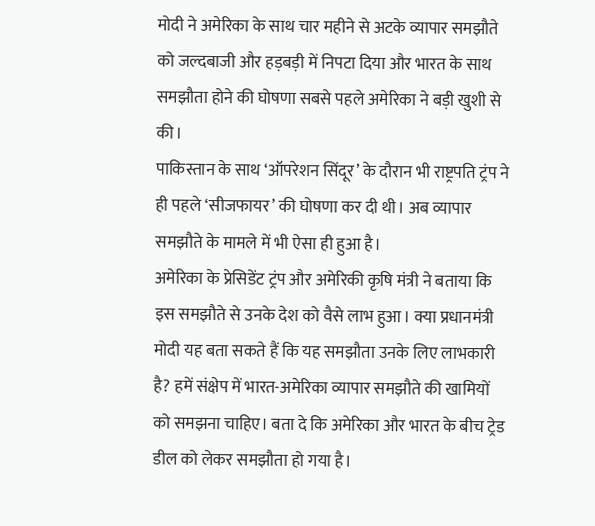मोदी ने अमेरिका के साथ चार महीने से अटके व्यापार समझौते को जल्दबाजी और हड़बड़ी में निपटा दिया और भारत के साथ समझौता होने की घोषणा सबसे पहले अमेरिका ने बड़ी खुशी से की।
पाकिस्तान के साथ ‘ऑपरेशन सिंदूर’ के दौरान भी राष्ट्रपति ट्रंप ने ही पहले ‘सीजफायर’ की घोषणा कर दी थी। अब व्यापार समझौते के मामले में भी ऐसा ही हुआ है।
अमेरिका के प्रेसिडेंट ट्रंप और अमेरिकी कृषि मंत्री ने बताया कि इस समझौते से उनके देश को वैसे लाभ हुआ। क्या प्रधानमंत्री मोदी यह बता सकते हैं कि यह समझौता उनके लिए लाभकारी है? हमें संक्षेप में भारत-अमेरिका व्यापार समझौते की खामियों को समझना चाहिए। बता दे कि अमेरिका और भारत के बीच ट्रेड डील को लेकर समझौता हो गया है।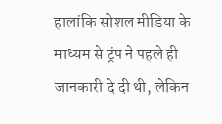हालांकि सोशल मीडिया के माध्यम से ट्रंप ने पहले ही जानकारी दे दी थी, लेकिन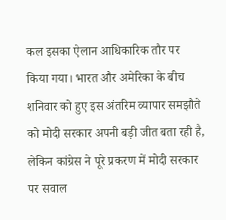कल इसका ऐलान आधिकारिक तौर पर किया गया। भारत और अमेरिका के बीच शनिवार को हुए इस अंतरिम व्यापार समझौते को मोदी सरकार अपनी बड़ी जीत बता रही है, लेकिन कांग्रेस ने पूरे प्रकरण में मोदी सरकार पर सवाल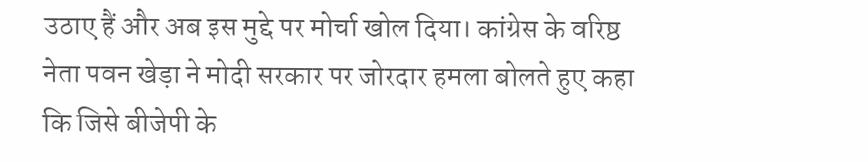उठाए हैं और अब इस मुद्दे पर मोर्चा खोल दिया। कांग्रेस के वरिष्ठ नेता पवन खेड़ा ने मोदी सरकार पर जोरदार हमला बोलते हुए कहा कि जिसे बीजेपी के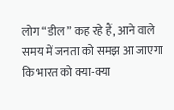लोग “डील” कह रहे हैं, आने वाले समय में जनता को समझ आ जाएगा कि भारत को क्या-क्या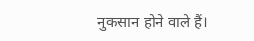नुकसान होने वाले हैं।